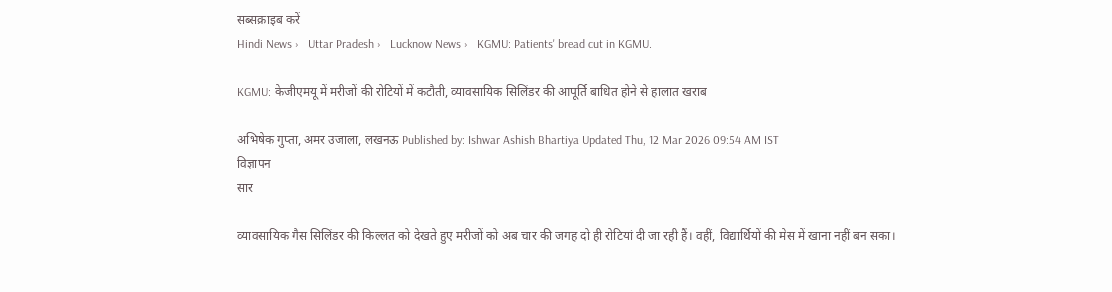सब्सक्राइब करें
Hindi News ›   Uttar Pradesh ›   Lucknow News ›   KGMU: Patients' bread cut in KGMU.

KGMU: केजीएमयू में मरीजों की रोटियों में कटौती, व्यावसायिक सिलिंडर की आपूर्ति बाधित होने से हालात खराब

अभिषेक गुप्ता, अमर उजाला, लखनऊ Published by: Ishwar Ashish Bhartiya Updated Thu, 12 Mar 2026 09:54 AM IST
विज्ञापन
सार

व्यावसायिक गैस सिलिंडर की किल्लत को देखते हुए मरीजों को अब चार की जगह दो ही रोटियां दी जा रही हैं। वहीं, विद्यार्थियों की मेस में खाना नहीं बन सका।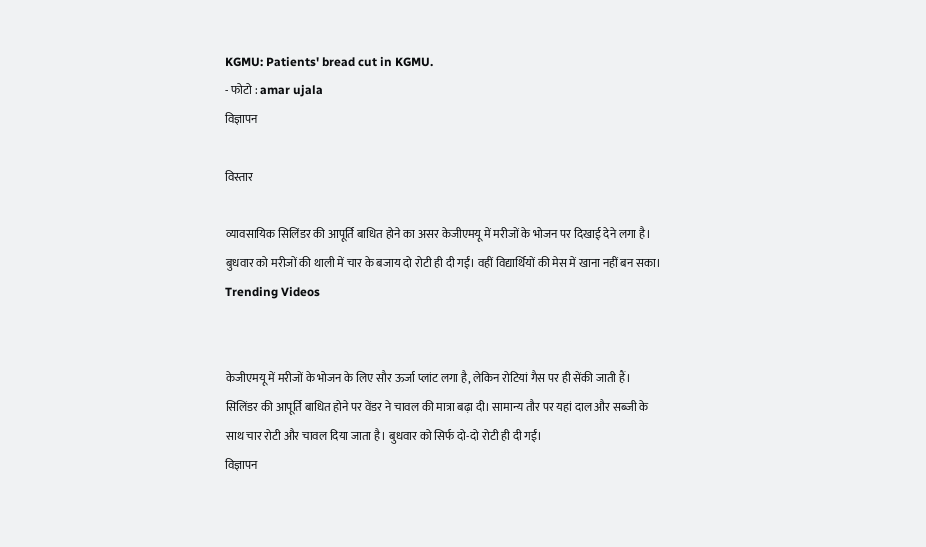KGMU: Patients' bread cut in KGMU.
- फोटो : amar ujala
विज्ञापन

विस्तार

व्यावसायिक सिलिंडर की आपूर्ति बाधित होने का असर केजीएमयू में मरीजों के भोजन पर दिखाई देने लगा है। बुधवार को मरीजों की थाली में चार के बजाय दो रोटी ही दी गईं। वहीं विद्यार्थियों की मेस में खाना नहीं बन सका।
Trending Videos


केजीएमयू में मरीजों के भोजन के लिए सौर ऊर्जा प्लांट लगा है, लेकिन रोटियां गैस पर ही सेंकी जाती हैं। सिलिंडर की आपूर्ति बाधित होने पर वेंडर ने चावल की मात्रा बढ़ा दी। सामान्य तौर पर यहां दाल और सब्जी के साथ चार रोटी और चावल दिया जाता है। बुधवार को सिर्फ दो-दो रोटी ही दी गईं।
विज्ञापन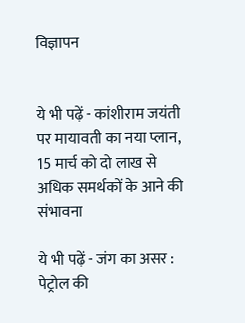विज्ञापन


ये भी पढ़ें - कांशीराम जयंती पर मायावती का नया प्लान, 15 मार्च को दो लाख से अधिक समर्थकों के आने की संभावना

ये भी पढ़ें - जंग का असर : पेट्रोल की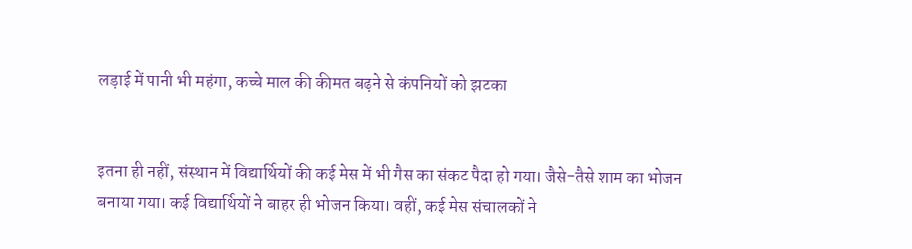लड़ाई में पानी भी महंगा, कच्चे माल की कीमत बढ़ने से कंपनियों को झटका


इतना ही नहीं, संस्थान में विद्यार्थियों की कई मेस में भी गैस का संकट पैदा हो गया। जैसे-तैसे शाम का भोजन बनाया गया। कई विद्यार्थियों ने बाहर ही भोजन किया। वहीं, कई मेस संचालकों ने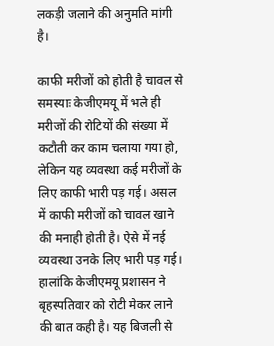लकड़ी जलाने की अनुमति मांगी है।

काफी मरीजों को होती है चावल से समस्याः केजीएमयू में भले ही मरीजों की रोटियों की संख्या में कटौती कर काम चलाया गया हो, लेकिन यह व्यवस्था कई मरीजों के लिए काफी भारी पड़ गई। असल में काफी मरीजों को चावल खाने की मनाही होती है। ऐसे में नई व्यवस्था उनके लिए भारी पड़ गई। हालांकि केजीएमयू प्रशासन ने बृहस्पतिवार को रोटी मेकर लाने की बात कही है। यह बिजली से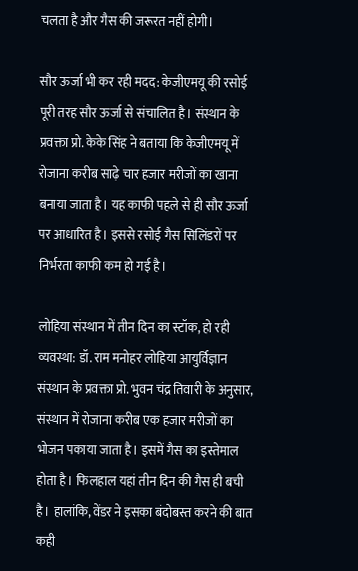चलता है और गैस की जरूरत नहीं होगी।

सौर ऊर्जा भी कर रही मदद: केजीएमयू की रसोई पूरी तरह सौर ऊर्जा से संचालित है। संस्थान के प्रवक्ता प्रो. केके सिंह ने बताया कि केजीएमयू में रोजाना करीब साढ़े चार हजार मरीजों का खाना बनाया जाता है। यह काफी पहले से ही सौर ऊर्जा पर आधारित है। इससे रसोई गैस सिलिंडरों पर निर्भरता काफी कम हो गई है।

लोहिया संस्थान में तीन दिन का स्टॉक, हो रही व्यवस्था: डॉ. राम मनोहर लोहिया आयुर्विज्ञान संस्थान के प्रवक्ता प्रो. भुवन चंद्र तिवारी के अनुसार, संस्थान में रोजाना करीब एक हजार मरीजों का भोजन पकाया जाता है। इसमें गैस का इस्तेमाल होता है। फिलहाल यहां तीन दिन की गैस ही बची है। हालांकि, वेंडर ने इसका बंदोबस्त करने की बात कही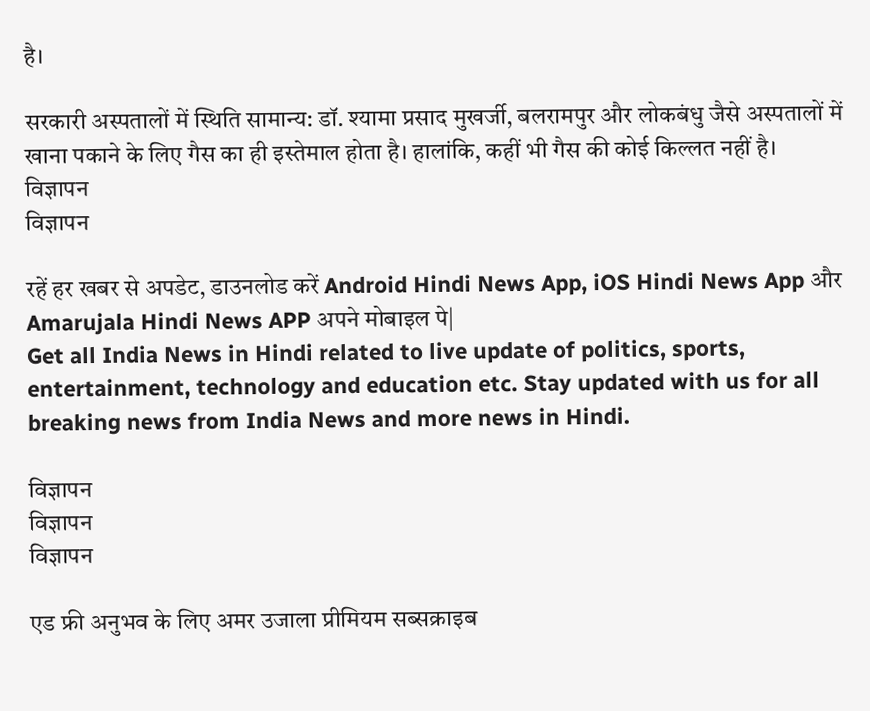है।

सरकारी अस्पतालों में स्थिति सामान्य: डॉ. श्यामा प्रसाद मुखर्जी, बलरामपुर और लोकबंधु जैसे अस्पतालों में खाना पकाने के लिए गैस का ही इस्तेमाल होता है। हालांकि, कहीं भी गैस की कोई किल्लत नहीं है।
विज्ञापन
विज्ञापन

रहें हर खबर से अपडेट, डाउनलोड करें Android Hindi News App, iOS Hindi News App और Amarujala Hindi News APP अपने मोबाइल पे|
Get all India News in Hindi related to live update of politics, sports, entertainment, technology and education etc. Stay updated with us for all breaking news from India News and more news in Hindi.

विज्ञापन
विज्ञापन
विज्ञापन

एड फ्री अनुभव के लिए अमर उजाला प्रीमियम सब्सक्राइब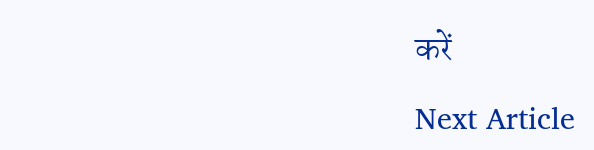करें

Next Article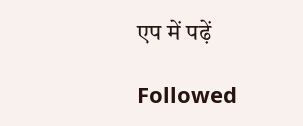एप में पढ़ें

Followed